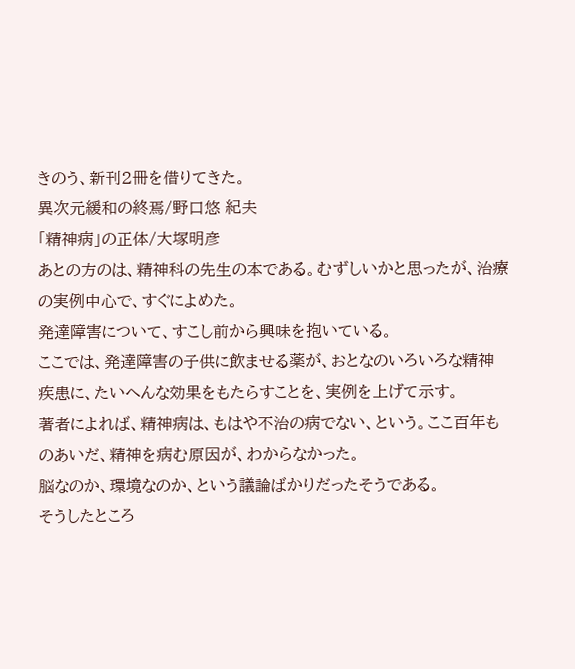きのう、新刊2冊を借りてきた。
異次元緩和の終焉/野口悠 紀夫
「精神病」の正体/大塚明彦
あとの方のは、精神科の先生の本である。むずしいかと思ったが、治療の実例中心で、すぐによめた。
発達障害について、すこし前から興味を抱いている。
ここでは、発達障害の子供に飲ませる薬が、おとなのいろいろな精神疾患に、たいへんな効果をもたらすことを、実例を上げて示す。
著者によれば、精神病は、もはや不治の病でない、という。ここ百年ものあいだ、精神を病む原因が、わからなかった。
脳なのか、環境なのか、という議論ばかりだったそうである。
そうしたところ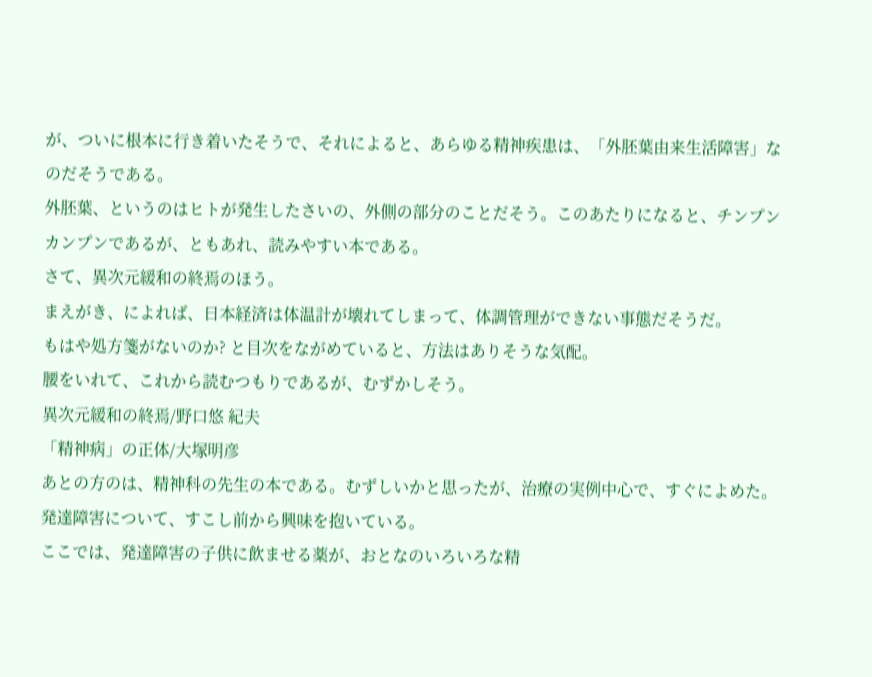が、ついに根本に行き着いたそうで、それによると、あらゆる精神疾患は、「外胚葉由来生活障害」なのだそうである。
外胚葉、というのはヒトが発生したさいの、外側の部分のことだそう。このあたりになると、チンプンカンプンであるが、ともあれ、読みやすい本である。
さて、異次元緩和の終焉のほう。
まえがき、によれば、日本経済は体温計が壊れてしまって、体調管理ができない事態だそうだ。
もはや処方箋がないのか? と目次をながめていると、方法はありそうな気配。
腰をいれて、これから読むつもりであるが、むずかしそう。
異次元緩和の終焉/野口悠 紀夫
「精神病」の正体/大塚明彦
あとの方のは、精神科の先生の本である。むずしいかと思ったが、治療の実例中心で、すぐによめた。
発達障害について、すこし前から興味を抱いている。
ここでは、発達障害の子供に飲ませる薬が、おとなのいろいろな精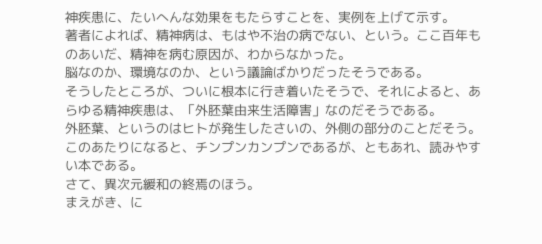神疾患に、たいへんな効果をもたらすことを、実例を上げて示す。
著者によれば、精神病は、もはや不治の病でない、という。ここ百年ものあいだ、精神を病む原因が、わからなかった。
脳なのか、環境なのか、という議論ばかりだったそうである。
そうしたところが、ついに根本に行き着いたそうで、それによると、あらゆる精神疾患は、「外胚葉由来生活障害」なのだそうである。
外胚葉、というのはヒトが発生したさいの、外側の部分のことだそう。このあたりになると、チンプンカンプンであるが、ともあれ、読みやすい本である。
さて、異次元緩和の終焉のほう。
まえがき、に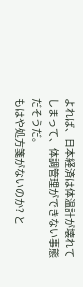よれば、日本経済は体温計が壊れてしまって、体調管理ができない事態だそうだ。
もはや処方箋がないのか? と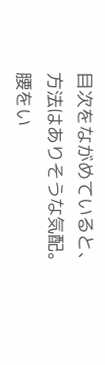目次をながめていると、方法はありそうな気配。
腰をい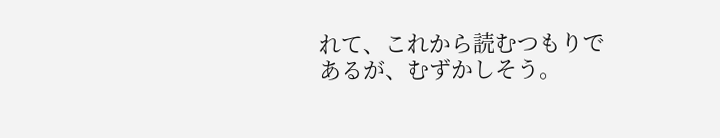れて、これから読むつもりであるが、むずかしそう。